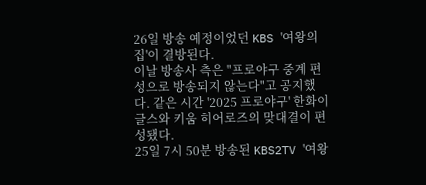26일 방송 예정이었던 KBS '여왕의 집'이 결방된다.
이날 방송사 측은 "프로야구 중계 편성으로 방송되지 않는다"고 공지했다. 같은 시간 '2025 프로야구' 한화이글스와 키움 히어로즈의 맞대결이 편성됐다.
25일 7시 50분 방송된 KBS2TV '여왕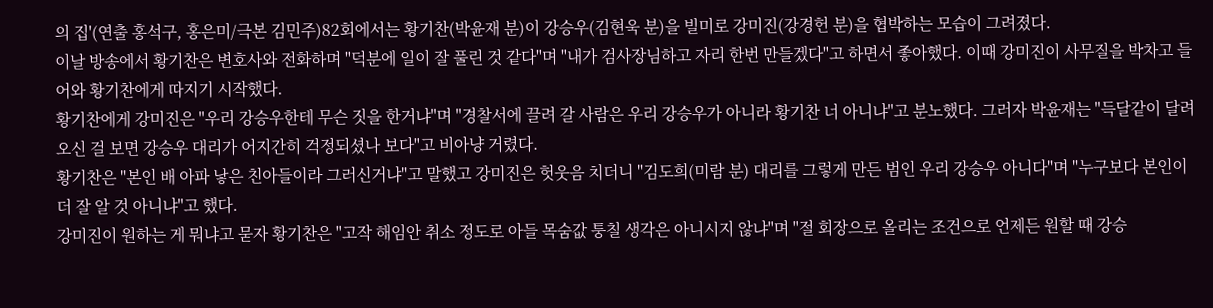의 집'(연출 홍석구, 홍은미/극본 김민주)82회에서는 황기찬(박윤재 분)이 강승우(김현욱 분)을 빌미로 강미진(강경헌 분)을 협박하는 모습이 그려졌다.
이날 방송에서 황기찬은 변호사와 전화하며 "덕분에 일이 잘 풀린 것 같다"며 "내가 검사장님하고 자리 한번 만들겠다"고 하면서 좋아했다. 이때 강미진이 사무질을 박차고 들어와 황기찬에게 따지기 시작했다.
황기찬에게 강미진은 "우리 강승우한테 무슨 짓을 한거냐"며 "경찰서에 끌려 갈 사람은 우리 강승우가 아니라 황기찬 너 아니냐"고 분노했다. 그러자 박윤재는 "득달같이 달려오신 걸 보면 강승우 대리가 어지간히 걱정되셨나 보다"고 비아냥 거렸다.
황기찬은 "본인 배 아파 낳은 친아들이라 그러신거냐"고 말했고 강미진은 헛웃음 치더니 "김도희(미람 분) 대리를 그렇게 만든 범인 우리 강승우 아니다"며 "누구보다 본인이 더 잘 알 것 아니냐"고 했다.
강미진이 원하는 게 뭐냐고 묻자 황기찬은 "고작 해임안 취소 정도로 아들 목숨값 퉁칠 생각은 아니시지 않냐"며 "절 회장으로 올리는 조건으로 언제든 원할 때 강승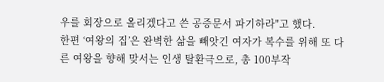우를 회장으로 올리겠다고 쓴 공증문서 파기하라"고 했다.
한편 ‘여왕의 집’은 완벽한 삶을 빼앗긴 여자가 복수를 위해 또 다른 여왕을 향해 맞서는 인생 탈환극으로, 총 100부작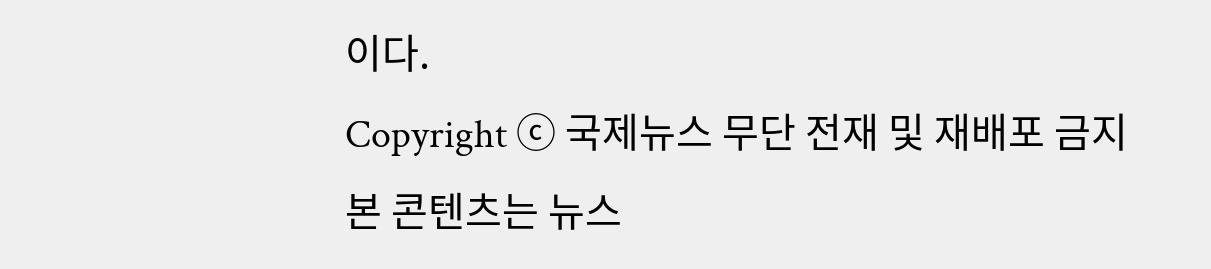이다.
Copyright ⓒ 국제뉴스 무단 전재 및 재배포 금지
본 콘텐츠는 뉴스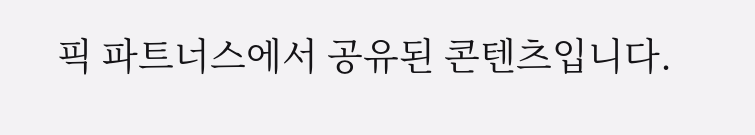픽 파트너스에서 공유된 콘텐츠입니다.